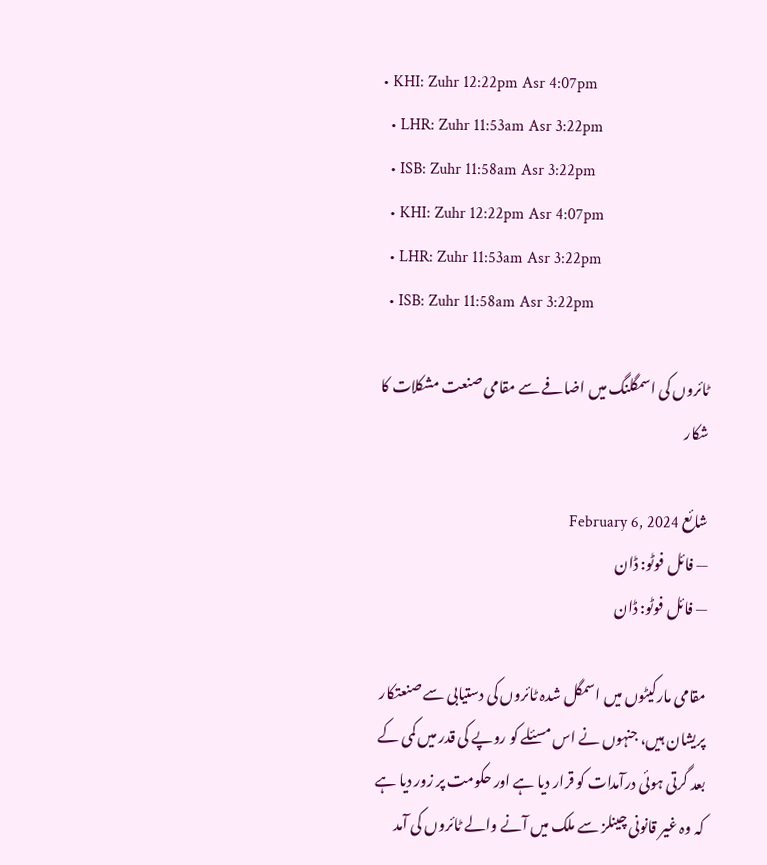• KHI: Zuhr 12:22pm Asr 4:07pm
  • LHR: Zuhr 11:53am Asr 3:22pm
  • ISB: Zuhr 11:58am Asr 3:22pm
  • KHI: Zuhr 12:22pm Asr 4:07pm
  • LHR: Zuhr 11:53am Asr 3:22pm
  • ISB: Zuhr 11:58am Asr 3:22pm

ٹائروں کی اسمگلنگ میں اضافے سے مقامی صنعت مشکلات کا شکار

شائع February 6, 2024
— فائل فوٹو: ڈان
— فائل فوٹو: ڈان

مقامی مارکیٹوں میں اسمگل شدہ ٹائروں کی دستیابی سے صنعتکار پریشان ہیں، جنہوں نے اس مسئلے کو روپے کی قدر میں کمی کے بعد گرتی ہوئی درآمدات کو قرار دیا ہے اور حکومت پر زور دیا ہے کہ وہ غیر قانونی چینلز سے ملک میں آنے والے ٹائروں کی آمد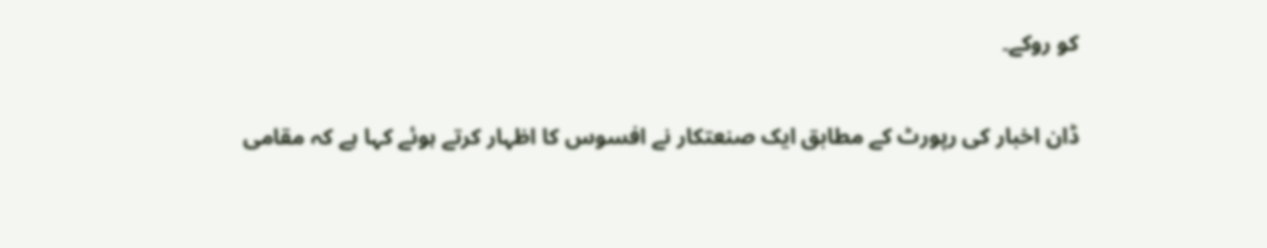کو روکے۔

ڈان اخبار کی رپورٹ کے مطابق ایک صنعتکار نے افسوس کا اظہار کرتے ہوئے کہا ہے کہ مقامی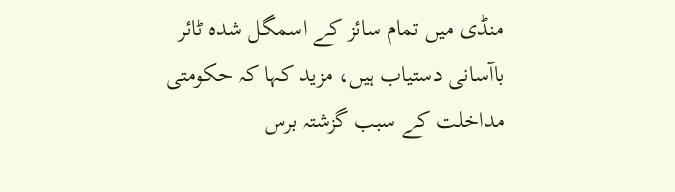منڈی میں تمام سائز کے اسمگل شدہ ٹائر باآسانی دستیاب ہیں، مزید کہا کہ حکومتی مداخلت کے سبب گزشتہ برس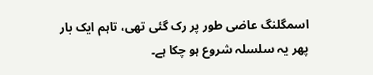اسمگلنگ عاضی طور پر رک گئی تھی، تاہم ایک بار پھر یہ سلسلہ شروع ہو چکا ہے۔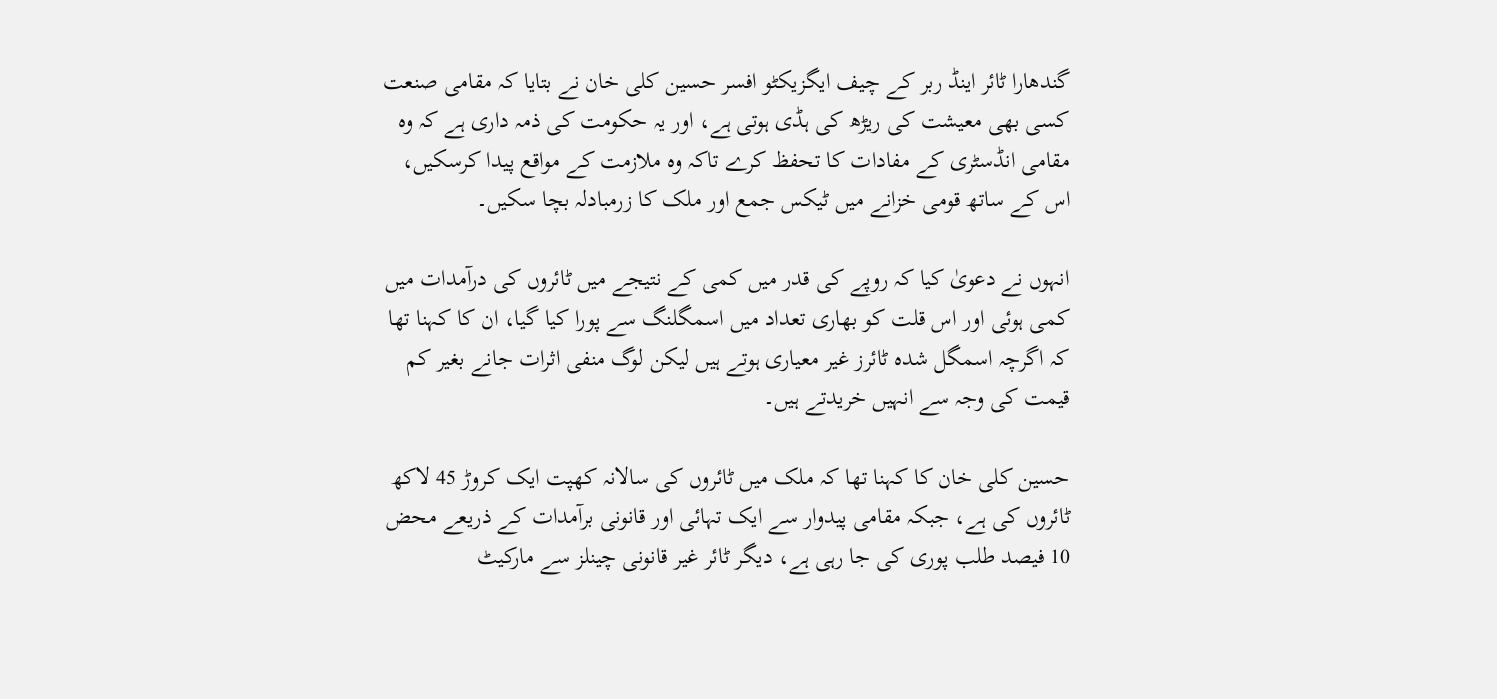گندھارا ٹائر اینڈ ربر کے چیف ایگزیکٹو افسر حسین کلی خان نے بتایا کہ مقامی صنعت کسی بھی معیشت کی ریڑھ کی ہڈی ہوتی ہے، اور یہ حکومت کی ذمہ داری ہے کہ وہ مقامی انڈسٹری کے مفادات کا تحفظ کرے تاکہ وہ ملازمت کے مواقع پیدا کرسکیں، اس کے ساتھ قومی خزانے میں ٹیکس جمع اور ملک کا زرمبادلہ بچا سکیں۔

انہوں نے دعویٰ کیا کہ روپے کی قدر میں کمی کے نتیجے میں ٹائروں کی درآمدات میں کمی ہوئی اور اس قلت کو بھاری تعداد میں اسمگلنگ سے پورا کیا گیا، ان کا کہنا تھا کہ اگرچہ اسمگل شدہ ٹائرز غیر معیاری ہوتے ہیں لیکن لوگ منفی اثرات جانے بغیر کم قیمت کی وجہ سے انہیں خریدتے ہیں۔

حسین کلی خان کا کہنا تھا کہ ملک میں ٹائروں کی سالانہ کھپت ایک کروڑ 45 لاکھ ٹائروں کی ہے، جبکہ مقامی پیدوار سے ایک تہائی اور قانونی برآمدات کے ذریعے محض 10 فیصد طلب پوری کی جا رہی ہے، دیگر ٹائر غیر قانونی چینلز سے مارکیٹ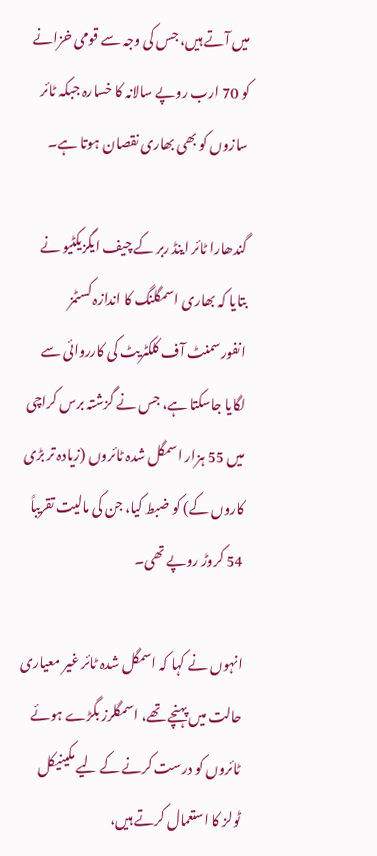میں آتے ہیں، جس کی وجہ سے قومی خزانے کو 70 ارب روپے سالانہ کا خسارہ جبکہ ٹائر سازوں کو بھی بھاری نقصان ہوتا ہے۔

گندھارا ٹائر اینڈ ربر کے چیف ایگزیکٹیو نے بتایا کہ بھاری اسمگلنگ کا اندازہ کسٹمز انفورسمنٹ آف کلکٹریٹ کی کارروائی سے لگایا جاسکتا ہے، جس نے گزشتہ برس کراچی میں 55 ہزار اسمگل شدہ ٹائروں (زیادہ تر بڑی کاروں کے) کو ضبط کیا، جن کی مالیت تقریباً 54 کروڑ روپے تھی۔

انہوں نے کہا کہ اسمگل شدہ ٹائر غیر معیاری حالت میں پہنچے تھے، اسمگلرز بگڑے ہوئے ٹائروں کو درست کرنے کے لیے مکینیکل ٹولز کا استعمال کرتے ہیں،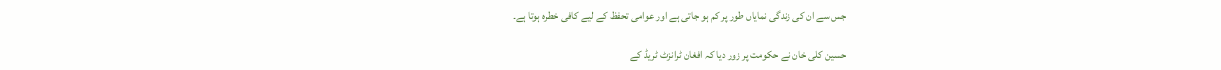جس سے ان کی زندگی نمایاں طور پر کم ہو جاتی ہے اور عوامی تحفظ کے لیے کافی خطرہ ہوتا ہے۔

حسین کلی خان نے حکومت پر زور دیا کہ افغان ٹرانزٹ ٹریڈ کے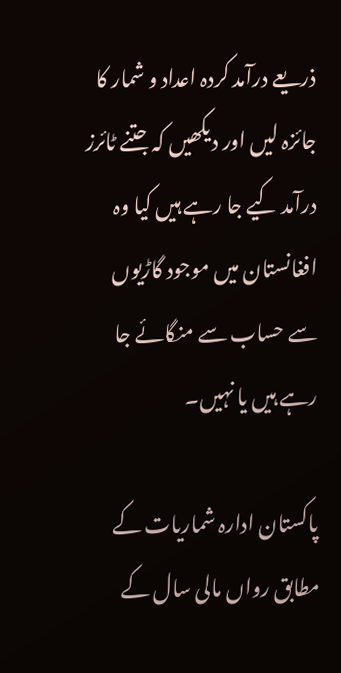ذریعے درآمد کردہ اعداد و شمار کا جائزہ لیں اور دیکھیں کہ جتنے ٹائرز درآمد کیے جا رہے ہیں کیا وہ افغانستان میں موجود گاڑیوں سے حساب سے منگائے جا رہے ہیں یا نہیں۔

پاکستان ادارہ شماریات کے مطابق رواں مالی سال کے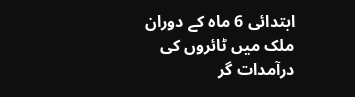ابتدائی 6 ماہ کے دوران ملک میں ٹائروں کی درآمدات گر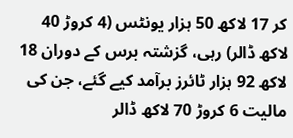کر 17 لاکھ 50 ہزار یونٹس (4 کروڑ 40 لاکھ ڈالر) رہی، گزشتہ برس کے دوران 18 لاکھ 92 ہزار ٹائرز برآمد کیے گئے، جن کی مالیت 6 کروڑ 70 لاکھ ڈالر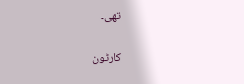تھی۔

کارٹون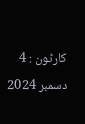کارٹون : 4 دسمبر 2024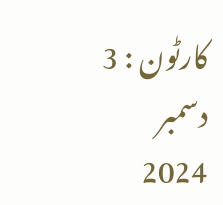کارٹون : 3 دسمبر 2024